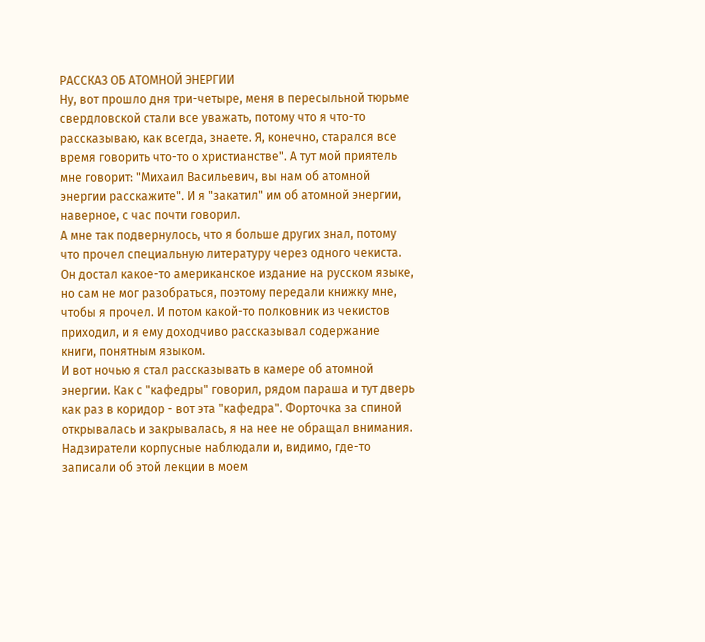РАССКАЗ ОБ АТОМНОЙ ЭНЕРГИИ
Ну, вот прошло дня три-четыре, меня в пересыльной тюрьме свердловской стали все уважать, потому что я что-то рассказываю, как всегда, знаете. Я, конечно, старался все время говорить что-то о христианстве". А тут мой приятель мне говорит: "Михаил Васильевич, вы нам об атомной энергии расскажите". И я "закатил" им об атомной энергии, наверное, с час почти говорил.
А мне так подвернулось, что я больше других знал, потому что прочел специальную литературу через одного чекиста. Он достал какое-то американское издание на русском языке, но сам не мог разобраться, поэтому передали книжку мне, чтобы я прочел. И потом какой-то полковник из чекистов приходил, и я ему доходчиво рассказывал содержание книги, понятным языком.
И вот ночью я стал рассказывать в камере об атомной энергии. Как с "кафедры" говорил, рядом параша и тут дверь как раз в коридор - вот эта "кафедра". Форточка за спиной открывалась и закрывалась, я на нее не обращал внимания. Надзиратели корпусные наблюдали и, видимо, где-то записали об этой лекции в моем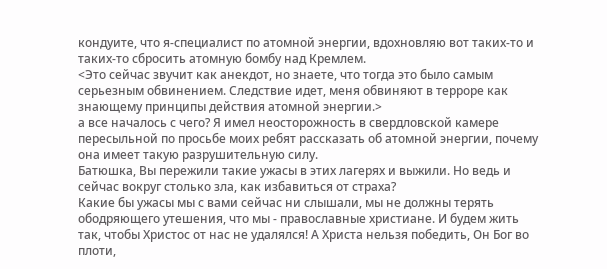кондуите, что я-специалист по атомной энергии, вдохновляю вот таких-то и таких-то сбросить атомную бомбу над Кремлем.
<Это сейчас звучит как анекдот, но знаете, что тогда это было самым серьезным обвинением. Следствие идет, меня обвиняют в терроре как знающему принципы действия атомной энергии.>
а все началось с чего? Я имел неосторожность в свердловской камере пересыльной по просьбе моих ребят рассказать об атомной энергии, почему она имеет такую разрушительную силу.
Батюшка, Вы пережили такие ужасы в этих лагерях и выжили. Но ведь и сейчас вокруг столько зла, как избавиться от страха?
Какие бы ужасы мы с вами сейчас ни слышали, мы не должны терять ободряющего утешения, что мы - православные христиане. И будем жить так, чтобы Христос от нас не удалялся! А Христа нельзя победить, Он Бог во плоти,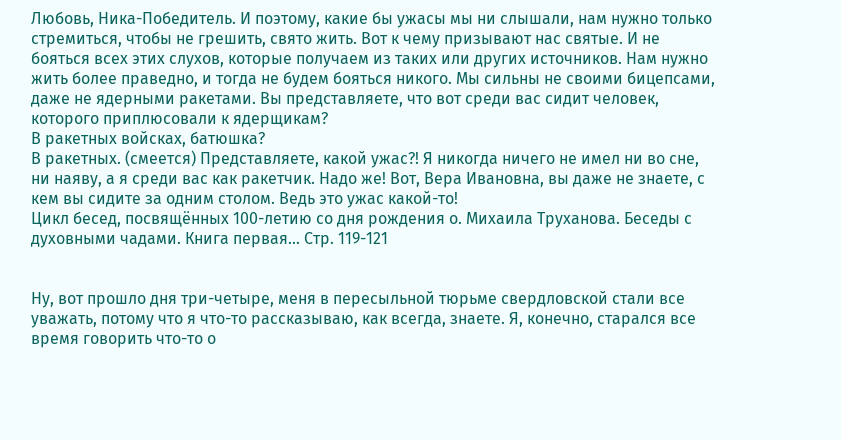Любовь, Ника-Победитель. И поэтому, какие бы ужасы мы ни слышали, нам нужно только стремиться, чтобы не грешить, свято жить. Вот к чему призывают нас святые. И не бояться всех этих слухов, которые получаем из таких или других источников. Нам нужно жить более праведно, и тогда не будем бояться никого. Мы сильны не своими бицепсами, даже не ядерными ракетами. Вы представляете, что вот среди вас сидит человек, которого приплюсовали к ядерщикам?
В ракетных войсках, батюшка?
В ракетных. (смеется) Представляете, какой ужас?! Я никогда ничего не имел ни во сне, ни наяву, а я среди вас как ракетчик. Надо же! Вот, Вера Ивановна, вы даже не знаете, с кем вы сидите за одним столом. Ведь это ужас какой-то!
Цикл бесед, посвящённых 100-летию со дня рождения о. Михаила Труханова. Беседы с духовными чадами. Книга первая... Стр. 119-121


Ну, вот прошло дня три-четыре, меня в пересыльной тюрьме свердловской стали все уважать, потому что я что-то рассказываю, как всегда, знаете. Я, конечно, старался все время говорить что-то о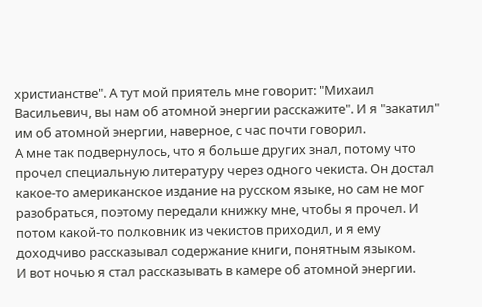христианстве". А тут мой приятель мне говорит: "Михаил Васильевич, вы нам об атомной энергии расскажите". И я "закатил" им об атомной энергии, наверное, с час почти говорил.
А мне так подвернулось, что я больше других знал, потому что прочел специальную литературу через одного чекиста. Он достал какое-то американское издание на русском языке, но сам не мог разобраться, поэтому передали книжку мне, чтобы я прочел. И потом какой-то полковник из чекистов приходил, и я ему доходчиво рассказывал содержание книги, понятным языком.
И вот ночью я стал рассказывать в камере об атомной энергии.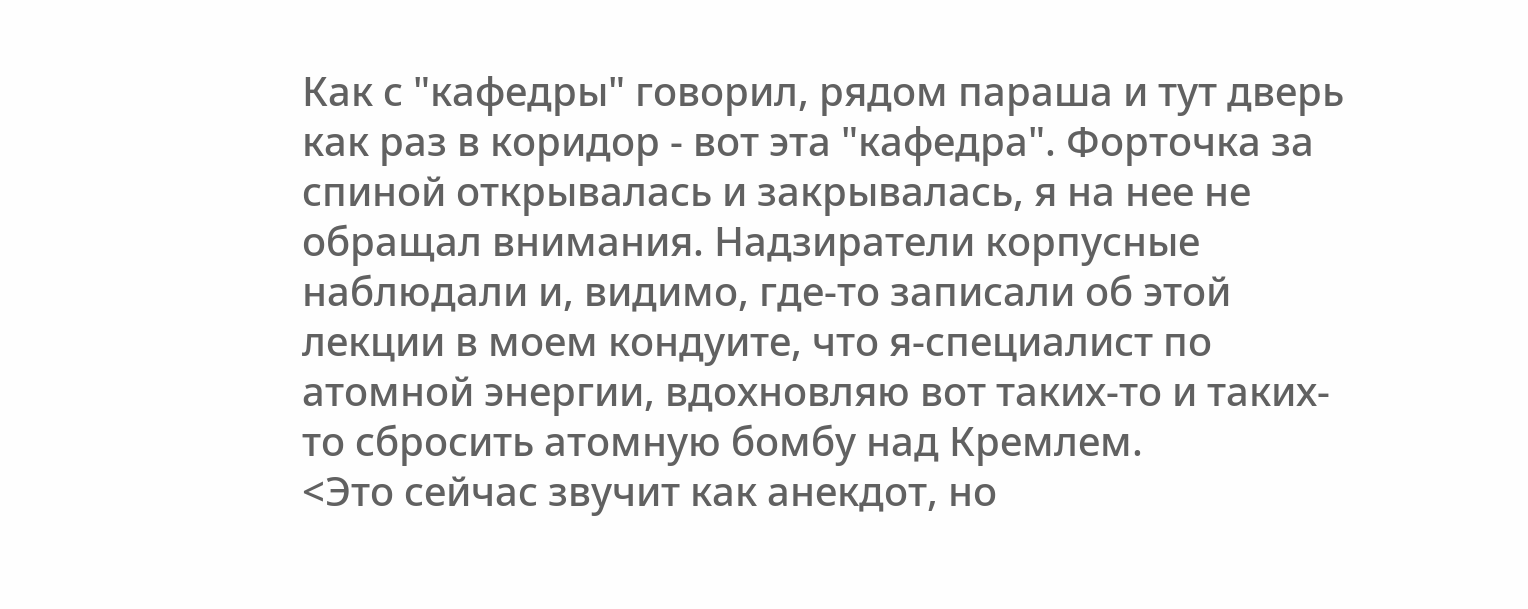Как с "кафедры" говорил, рядом параша и тут дверь как раз в коридор - вот эта "кафедра". Форточка за спиной открывалась и закрывалась, я на нее не обращал внимания. Надзиратели корпусные наблюдали и, видимо, где-то записали об этой лекции в моем кондуите, что я-специалист по атомной энергии, вдохновляю вот таких-то и таких-то сбросить атомную бомбу над Кремлем.
<Это сейчас звучит как анекдот, но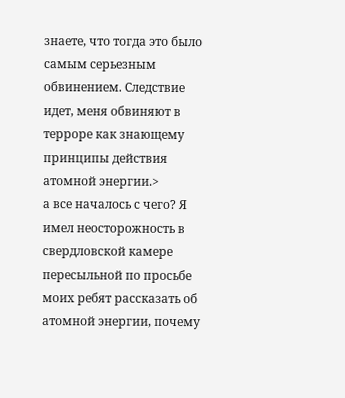знаете, что тогда это было самым серьезным обвинением. Следствие идет, меня обвиняют в терроре как знающему принципы действия атомной энергии.>
а все началось с чего? Я имел неосторожность в свердловской камере пересыльной по просьбе моих ребят рассказать об атомной энергии, почему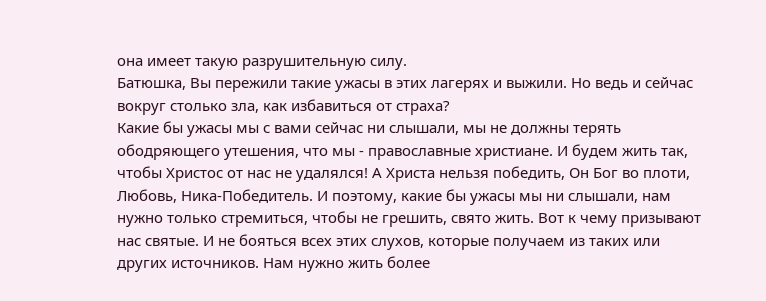она имеет такую разрушительную силу.
Батюшка, Вы пережили такие ужасы в этих лагерях и выжили. Но ведь и сейчас вокруг столько зла, как избавиться от страха?
Какие бы ужасы мы с вами сейчас ни слышали, мы не должны терять ободряющего утешения, что мы - православные христиане. И будем жить так, чтобы Христос от нас не удалялся! А Христа нельзя победить, Он Бог во плоти, Любовь, Ника-Победитель. И поэтому, какие бы ужасы мы ни слышали, нам нужно только стремиться, чтобы не грешить, свято жить. Вот к чему призывают нас святые. И не бояться всех этих слухов, которые получаем из таких или других источников. Нам нужно жить более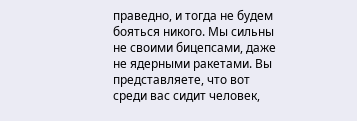праведно, и тогда не будем бояться никого. Мы сильны не своими бицепсами, даже не ядерными ракетами. Вы представляете, что вот среди вас сидит человек,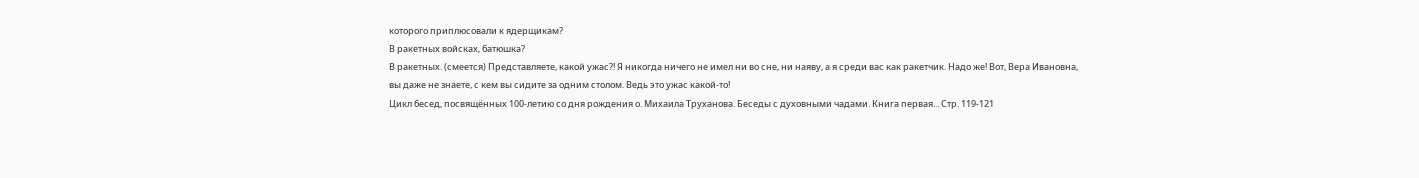которого приплюсовали к ядерщикам?
В ракетных войсках, батюшка?
В ракетных. (смеется) Представляете, какой ужас?! Я никогда ничего не имел ни во сне, ни наяву, а я среди вас как ракетчик. Надо же! Вот, Вера Ивановна, вы даже не знаете, с кем вы сидите за одним столом. Ведь это ужас какой-то!
Цикл бесед, посвящённых 100-летию со дня рождения о. Михаила Труханова. Беседы с духовными чадами. Книга первая... Стр. 119-121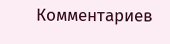Комментариев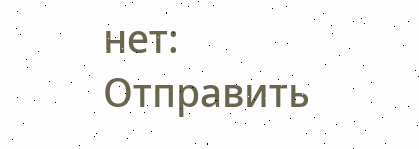нет:
Отправить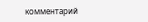комментарий